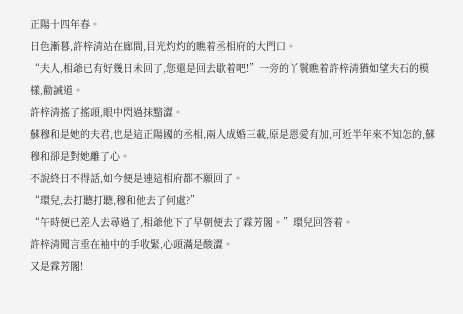正陽十四年春。
日色漸暮,許梓清站在廊間,目光灼灼的瞧着丞相府的大門口。
“夫人,相爺已有好幾日未回了,您還是回去歇着吧!”一旁的丫鬟瞧着許梓清猶如望夫石的模樣,勸誡道。
許梓清搖了搖頭,眼中閃過抹黯澀。
蘇穆和是她的夫君,也是這正陽國的丞相,兩人成婚三載,原是恩愛有加,可近半年來不知怎的,蘇穆和卻是對她離了心。
不說終日不得話,如今便是連這相府都不願回了。
“環兒,去打聽打聽,穆和他去了何處?”
“午時便已差人去尋過了,相爺他下了早朝便去了霖芳閣。”環兒回答着。
許梓清聞言垂在袖中的手收緊,心頭滿是酸澀。
又是霖芳閣!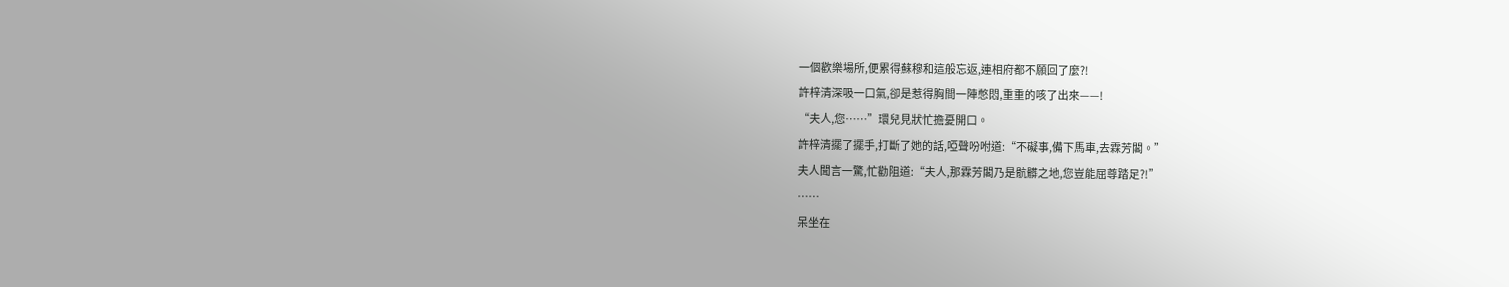一個歡樂場所,便累得蘇穆和這般忘返,連相府都不願回了麼?!
許梓清深吸一口氣,卻是惹得胸間一陣憋悶,重重的咳了出來——!
“夫人,您……”環兒見狀忙擔憂開口。
許梓清擺了擺手,打斷了她的話,啞聲吩咐道:“不礙事,備下馬車,去霖芳閣。”
夫人聞言一驚,忙勸阻道:“夫人,那霖芳閣乃是骯髒之地,您豈能屈尊踏足?!”
……
呆坐在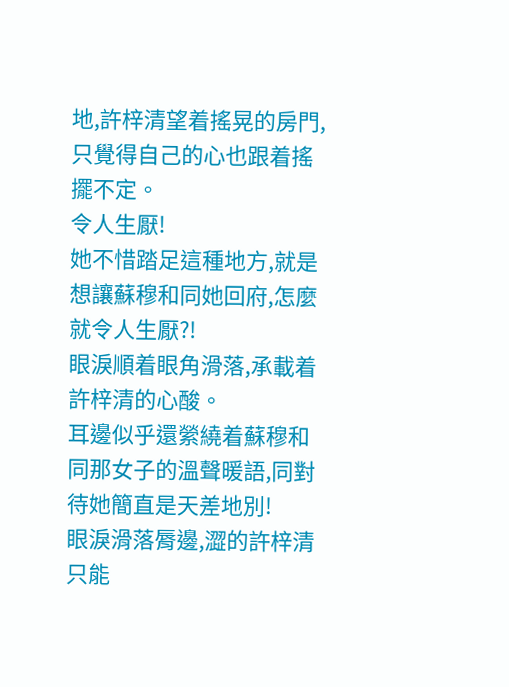地,許梓清望着搖晃的房門,只覺得自己的心也跟着搖擺不定。
令人生厭!
她不惜踏足這種地方,就是想讓蘇穆和同她回府,怎麼就令人生厭?!
眼淚順着眼角滑落,承載着許梓清的心酸。
耳邊似乎還縈繞着蘇穆和同那女子的溫聲暖語,同對待她簡直是天差地別!
眼淚滑落脣邊,澀的許梓清只能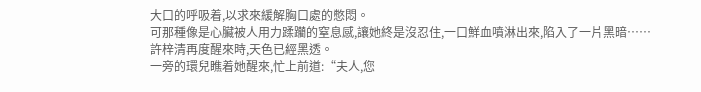大口的呼吸着,以求來緩解胸口處的憋悶。
可那種像是心臟被人用力蹂躪的窒息感,讓她終是沒忍住,一口鮮血噴淋出來,陷入了一片黑暗……
許梓清再度醒來時,天色已經黑透。
一旁的環兒瞧着她醒來,忙上前道:“夫人,您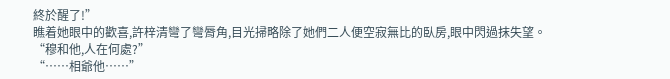終於醒了!”
瞧着她眼中的歡喜,許梓清彎了彎脣角,目光掃略除了她們二人便空寂無比的臥房,眼中閃過抹失望。
“穆和他,人在何處?”
“……相爺他……”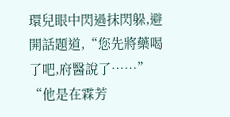環兒眼中閃過抹閃躲,避開話題道,“您先將藥喝了吧,府醫說了……”
“他是在霖芳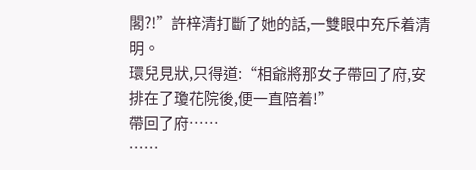閣?!”許梓清打斷了她的話,一雙眼中充斥着清明。
環兒見狀,只得道:“相爺將那女子帶回了府,安排在了瓊花院後,便一直陪着!”
帶回了府……
……